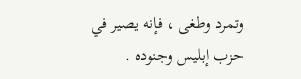وتمرد وطغى ، فإنه يصير في حزب إبليس وجنوده .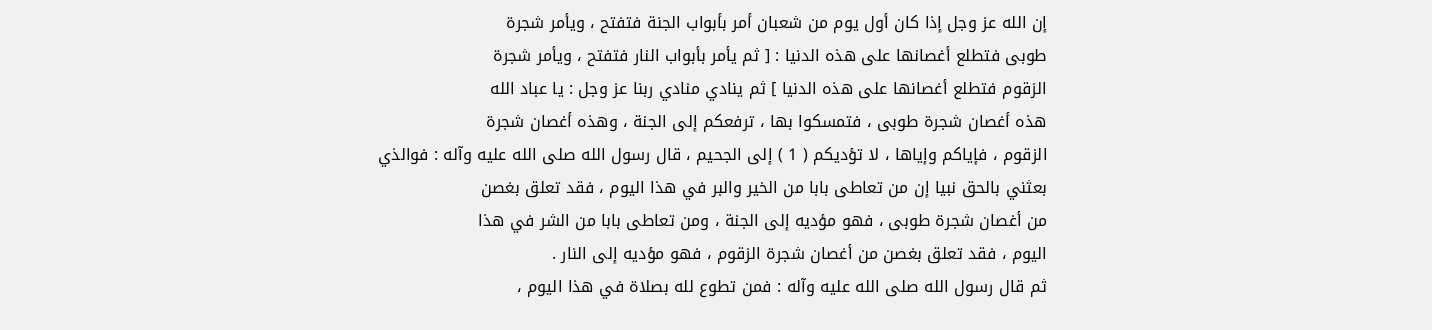إن الله عز وجل إذا كان أول يوم من شعبان أمر بأبواب الجنة فتفتح ، ويأمر شجرة
طوبى فتطلع أغصانها على هذه الدنيا : [ ثم يأمر بأبواب النار فتفتح ، ويأمر شجرة
الزقوم فتطلع أغصانها على هذه الدنيا ] ثم ينادي منادي ربنا عز وجل : يا عباد الله
هذه أغصان شجرة طوبى ، فتمسكوا بها ، ترفعكم إلى الجنة ، وهذه أغصان شجرة
الزقوم ، فإياكم وإياها ، لا تؤديكم ( 1 ) إلى الجحيم ، قال رسول الله صلى الله عليه وآله : فوالذي
بعثني بالحق نبيا إن من تعاطى بابا من الخير والبر في هذا اليوم ، فقد تعلق بغصن
من أغصان شجرة طوبى ، فهو مؤديه إلى الجنة ، ومن تعاطى بابا من الشر في هذا
اليوم ، فقد تعلق بغصن من أغصان شجرة الزقوم ، فهو مؤديه إلى النار .
ثم قال رسول الله صلى الله عليه وآله : فمن تطوع لله بصلاة في هذا اليوم ،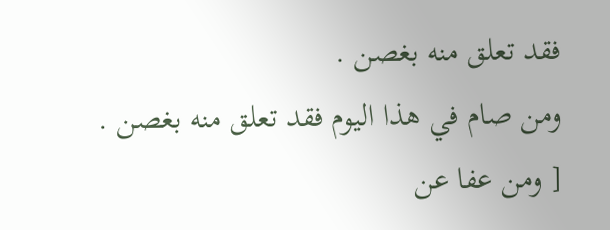فقد تعلق منه بغصن .
ومن صام في هذا اليوم فقد تعلق منه بغصن .
[ ومن عفا عن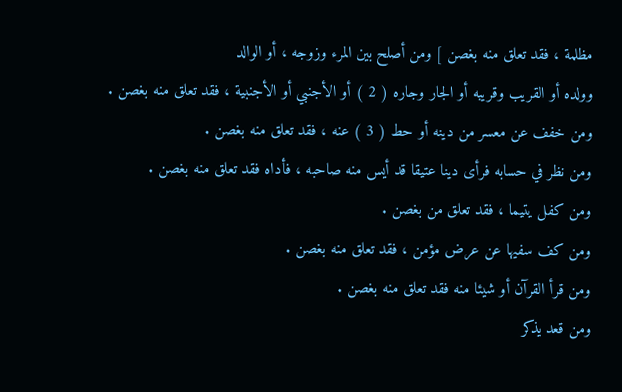مظلمة ، فقد تعلق منه بغصن ] ومن أصلح بين المرء وزوجه ، أو الوالد
وولده أو القريب وقريبه أو الجار وجاره ( 2 ) أو الأجنبي أو الأجنبية ، فقد تعلق منه بغصن .
ومن خفف عن معسر من دينه أو حط ( 3 ) عنه ، فقد تعلق منه بغصن .
ومن نظر في حسابه فرأى دينا عتيقا قد أيس منه صاحبه ، فأداه فقد تعلق منه بغصن .
ومن كفل يتيما ، فقد تعلق من بغصن .
ومن كف سفيها عن عرض مؤمن ، فقد تعلق منه بغصن .
ومن قرأ القرآن أو شيئا منه فقد تعلق منه بغصن .
ومن قعد يذكر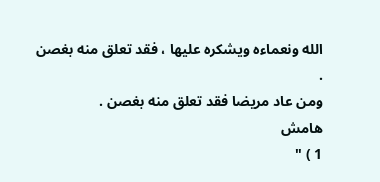الله ونعماءه ويشكره عليها ، فقد تعلق منه بغصن .
ومن عاد مريضا فقد تعلق منه بغصن .
هامش
1 ) "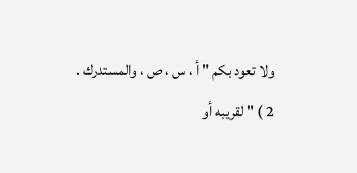ولا تعود بكم " أ ، س ، ص ، والمستدرك .
2 ) " لقريبه أو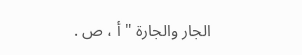الجار والجارة " أ ، ص .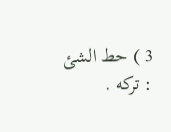3 ) حط الشئ : تركه .